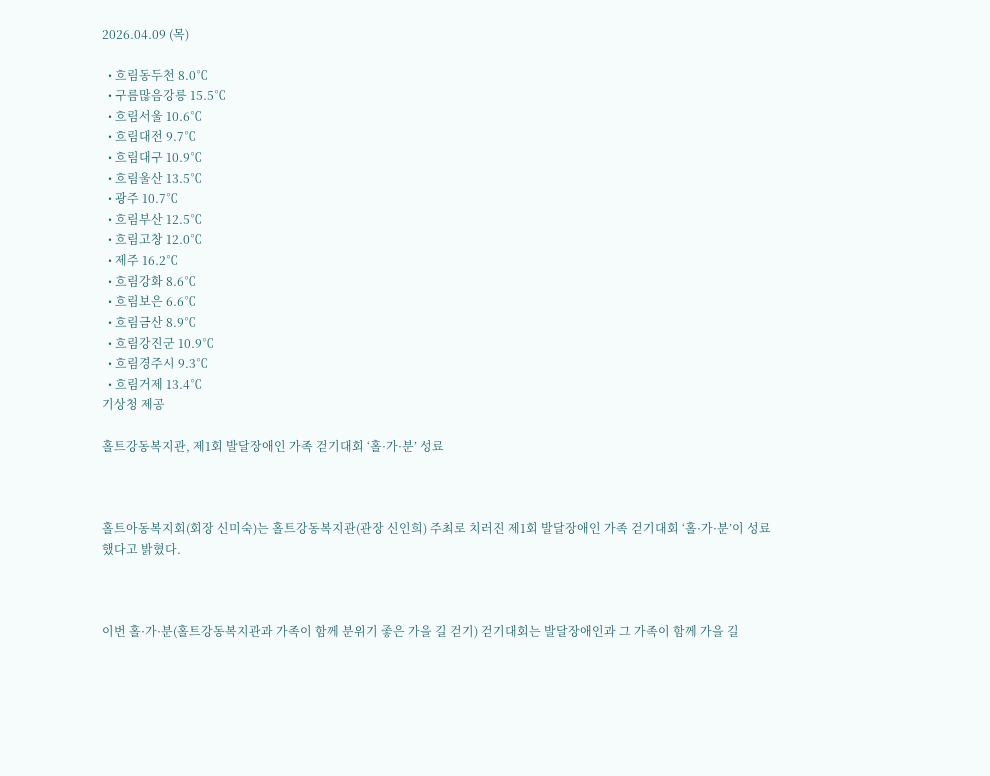2026.04.09 (목)

  • 흐림동두천 8.0℃
  • 구름많음강릉 15.5℃
  • 흐림서울 10.6℃
  • 흐림대전 9.7℃
  • 흐림대구 10.9℃
  • 흐림울산 13.5℃
  • 광주 10.7℃
  • 흐림부산 12.5℃
  • 흐림고창 12.0℃
  • 제주 16.2℃
  • 흐림강화 8.6℃
  • 흐림보은 6.6℃
  • 흐림금산 8.9℃
  • 흐림강진군 10.9℃
  • 흐림경주시 9.3℃
  • 흐림거제 13.4℃
기상청 제공

홀트강동복지관, 제1회 발달장애인 가족 걷기대회 ‘홀·가·분’ 성료



홀트아동복지회(회장 신미숙)는 홀트강동복지관(관장 신인희) 주최로 치러진 제1회 발달장애인 가족 걷기대회 ‘홀·가·분’이 성료했다고 밝혔다.



이번 홀·가·분(홀트강동복지관과 가족이 함께 분위기 좋은 가을 길 걷기) 걷기대회는 발달장애인과 그 가족이 함께 가을 길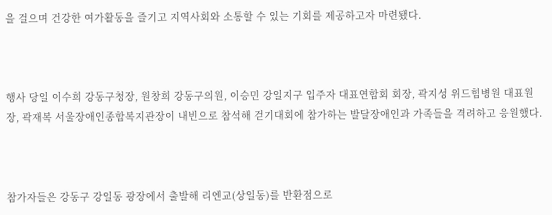을 걸으며 건강한 여가활동을 즐기고 지역사회와 소통할 수 있는 기회를 제공하고자 마련됐다.



행사 당일 이수희 강동구청장, 원창희 강동구의원, 이승민 강일지구 입주자 대표연합회 회장, 곽지성 위드힘병원 대표원장, 곽재복 서울장애인종합복지관장이 내빈으로 참석해 걷기대회에 참가하는 발달장애인과 가족들을 격려하고 응원했다.



참가자들은 강동구 강일동 광장에서 출발해 리엔교(상일동)를 반환점으로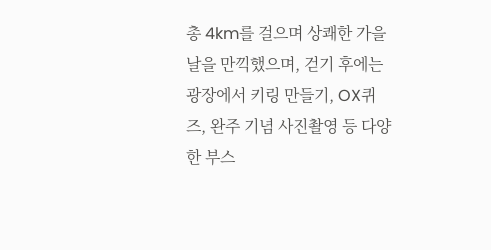총 4km를 걸으며 상쾌한 가을날을 만끽했으며, 걷기 후에는 광장에서 키링 만들기, OX퀴즈, 완주 기념 사진촬영 등 다양한 부스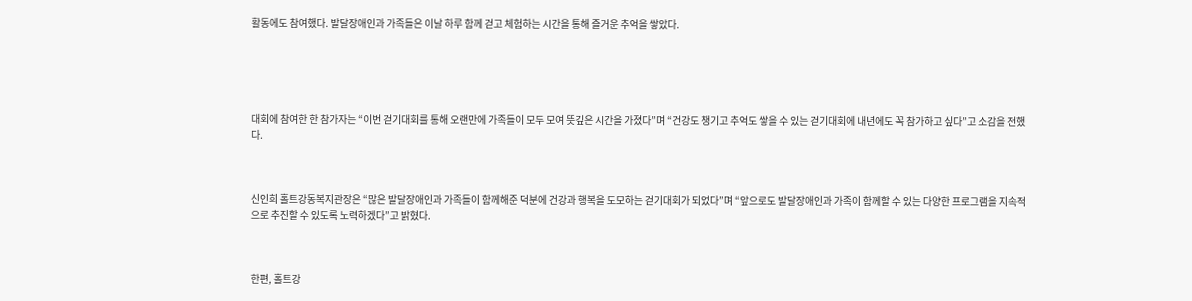활동에도 참여했다. 발달장애인과 가족들은 이날 하루 함께 걷고 체험하는 시간을 통해 즐거운 추억을 쌓았다.





대회에 참여한 한 참가자는 “이번 걷기대회를 통해 오랜만에 가족들이 모두 모여 뜻깊은 시간을 가졌다”며 “건강도 챙기고 추억도 쌓을 수 있는 걷기대회에 내년에도 꼭 참가하고 싶다”고 소감을 전했다.



신인희 홀트강동복지관장은 “많은 발달장애인과 가족들이 함께해준 덕분에 건강과 행복을 도모하는 걷기대회가 되었다”며 “앞으로도 발달장애인과 가족이 함께할 수 있는 다양한 프로그램을 지속적으로 추진할 수 있도록 노력하겠다”고 밝혔다.



한편, 홀트강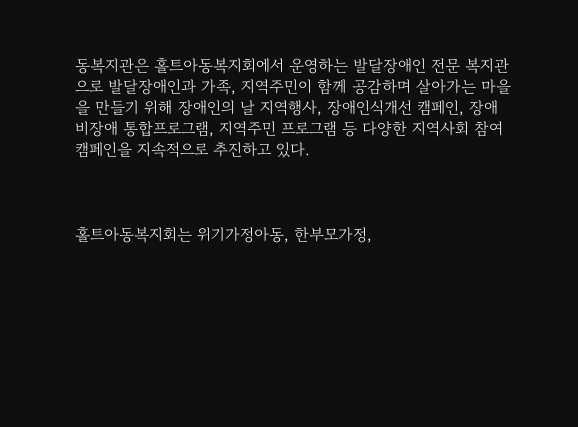동복지관은 홀트아동복지회에서 운영하는 발달장애인 전문 복지관으로 발달장애인과 가족, 지역주민이 함께 공감하며 살아가는 마을을 만들기 위해 장애인의 날 지역행사, 장애인식개선 캠페인, 장애 비장애 통합프로그램, 지역주민 프로그램 등 다양한 지역사회 참여 캠페인을 지속적으로 추진하고 있다.



홀트아동복지회는 위기가정아동, 한부모가정,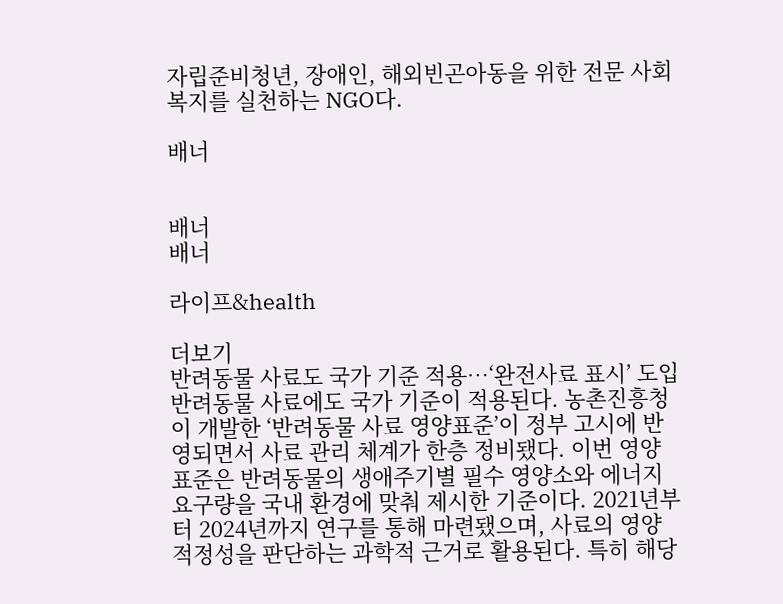자립준비청년, 장애인, 해외빈곤아동을 위한 전문 사회복지를 실천하는 NGO다.

배너


배너
배너

라이프&health

더보기
반려동물 사료도 국가 기준 적용…‘완전사료 표시’ 도입
반려동물 사료에도 국가 기준이 적용된다. 농촌진흥청이 개발한 ‘반려동물 사료 영양표준’이 정부 고시에 반영되면서 사료 관리 체계가 한층 정비됐다. 이번 영양표준은 반려동물의 생애주기별 필수 영양소와 에너지 요구량을 국내 환경에 맞춰 제시한 기준이다. 2021년부터 2024년까지 연구를 통해 마련됐으며, 사료의 영양 적정성을 판단하는 과학적 근거로 활용된다. 특히 해당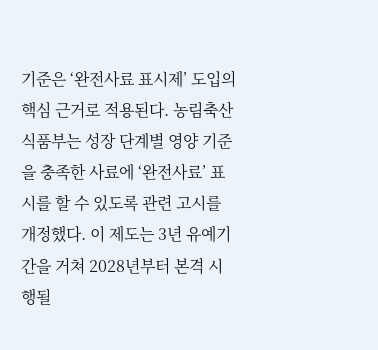기준은 ‘완전사료 표시제’ 도입의 핵심 근거로 적용된다. 농림축산식품부는 성장 단계별 영양 기준을 충족한 사료에 ‘완전사료’ 표시를 할 수 있도록 관련 고시를 개정했다. 이 제도는 3년 유예기간을 거쳐 2028년부터 본격 시행될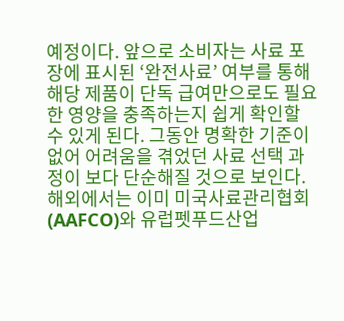예정이다. 앞으로 소비자는 사료 포장에 표시된 ‘완전사료’ 여부를 통해 해당 제품이 단독 급여만으로도 필요한 영양을 충족하는지 쉽게 확인할 수 있게 된다. 그동안 명확한 기준이 없어 어려움을 겪었던 사료 선택 과정이 보다 단순해질 것으로 보인다. 해외에서는 이미 미국사료관리협회(AAFCO)와 유럽펫푸드산업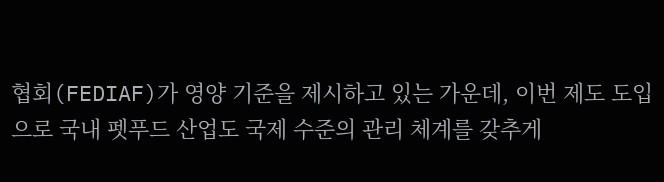협회(FEDIAF)가 영양 기준을 제시하고 있는 가운데, 이번 제도 도입으로 국내 펫푸드 산업도 국제 수준의 관리 체계를 갖추게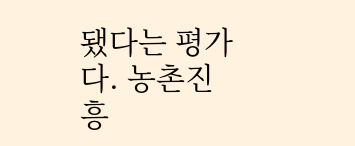됐다는 평가다. 농촌진흥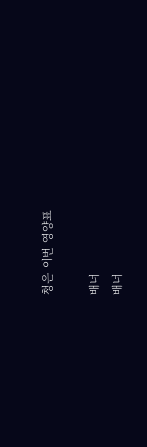청은 이번 영양표

배너
배너